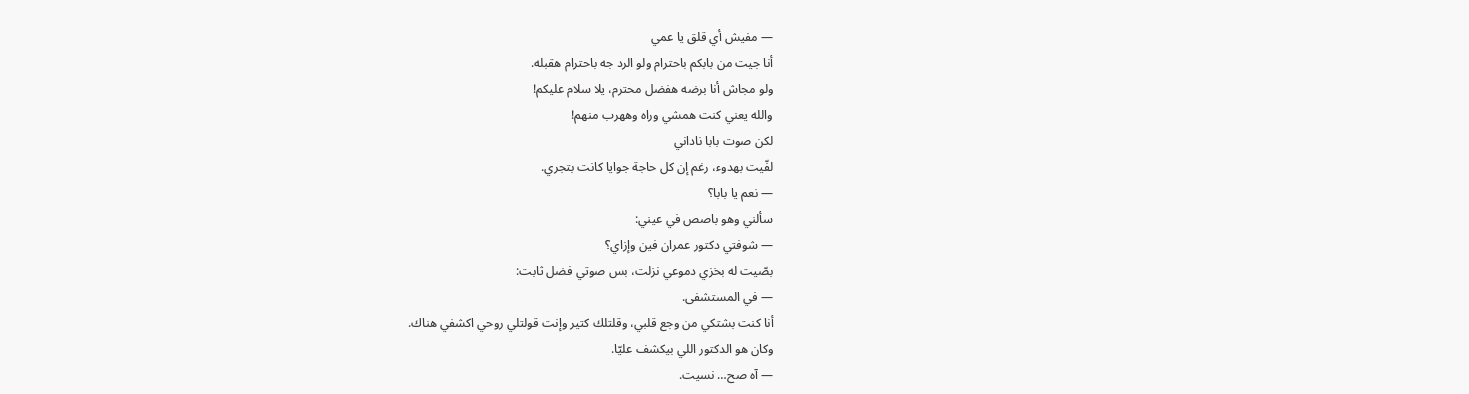— مفيش أي قلق يا عمي
أنا جيت من بابكم باحترام ولو الرد جه باحترام هقبله.
ولو مجاش أنا برضه هفضل محترم، يلا سلام عليكم!
والله يعني كنت همشي وراه وههرب منهم!
لكن صوت بابا ناداني
لفّيت بهدوء، رغم إن كل حاجة جوايا كانت بتجري.
— نعم يا بابا؟
سألني وهو باصص في عيني:
— شوفتي دكتور عمران فين وإزاي؟
بصّيت له بخزي دموعي نزلت، بس صوتي فضل ثابت:
— في المستشفى.
أنا كنت بشتكي من وجع قلبي، وقلتلك كتير وإنت قولتلي روحي اكشفي هناك.
وكان هو الدكتور اللي بيكشف عليّا.
— آه صح… نسيت.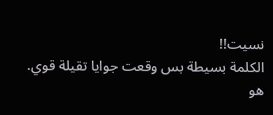نسيت!!
الكلمة بسيطة بس وقعت جوايا تقيلة قوي.
هو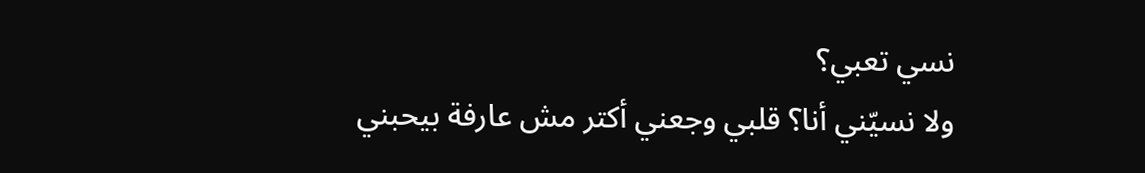نسي تعبي؟
ولا نسيّني أنا؟ قلبي وجعني أكتر مش عارفة بيحبني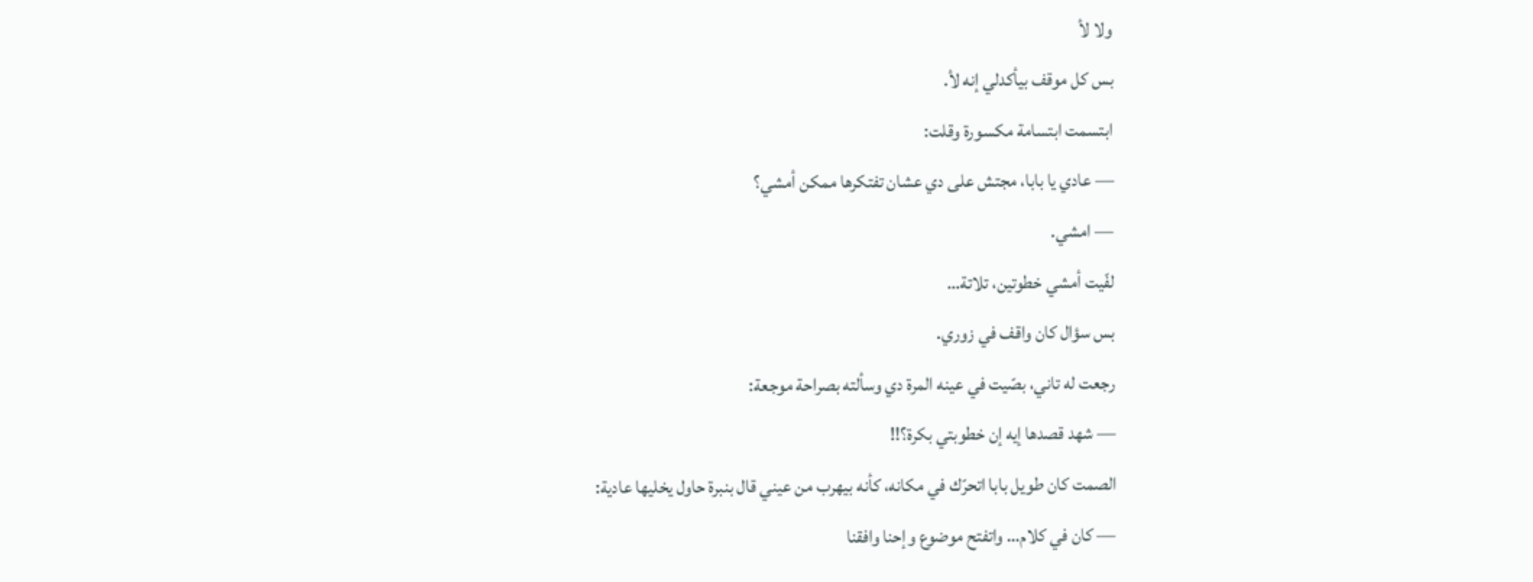ولا لأ
بس كل موقف بيأكدلي إنه لأ.
ابتسمت ابتسامة مكسورة وقلت:
— عادي يا بابا، مجتش على دي عشان تفتكرها ممكن أمشي؟
— امشي.
لفّيت أمشي خطوتين، تلاتة…
بس سؤال كان واقف في زوري.
رجعت له تاني، بصّيت في عينه المرة دي وسألته بصراحة موجعة:
— شهد قصدها إيه إن خطوبتي بكرة؟!!
الصمت كان طويل بابا اتحرّك في مكانه، كأنه بيهرب من عيني قال بنبرة حاول يخليها عادية:
— كان في كلام… واتفتح موضوع وإحنا وافقنا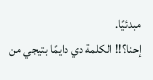مبدئيًا.
إحنا؟!! الكلمة دي دايمًا بتيجي من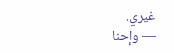غيري.
— وإحنا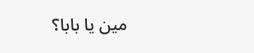مين يا بابا؟